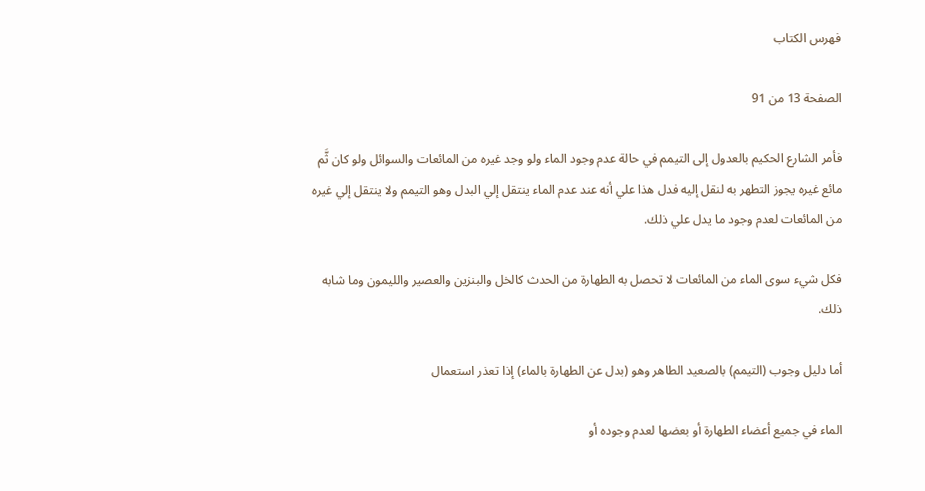فهرس الكتاب

الصفحة 13 من 91

فأمر الشارع الحكيم بالعدول إلى التيمم في حالة عدم وجود الماء ولو وجد غيره من المائعات والسوائل ولو كان ثَّم مائع غيره يجوز التطهر به لنقل إليه فدل هذا علي أنه عند عدم الماء ينتقل إلي البدل وهو التيمم ولا ينتقل إلي غيره من المائعات لعدم وجود ما يدل علي ذلك.

فكل شيء سوى الماء من المائعات لا تحصل به الطهارة من الحدث كالخل والبنزين والعصير والليمون وما شابه ذلك.

أما دليل وجوب (التيمم) بالصعيد الطاهر وهو (بدل عن الطهارة بالماء) إذا تعذر استعمال

الماء في جميع أعضاء الطهارة أو بعضها لعدم وجوده أو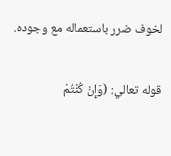لخوف ضرر باستعماله مع وجوده.

قوله تعالي: (وَإِنْ كُنْتُمْ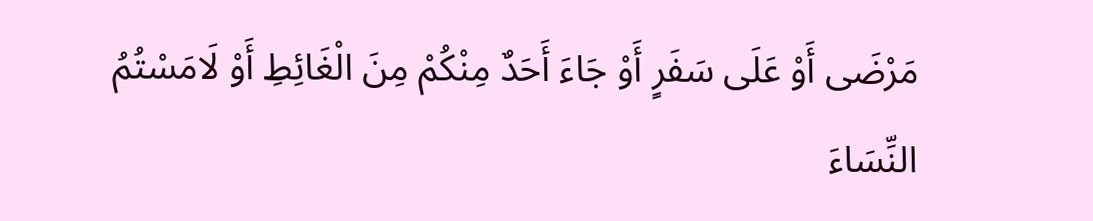مَرْضَى أَوْ عَلَى سَفَرٍ أَوْ جَاءَ أَحَدٌ مِنْكُمْ مِنَ الْغَائِطِ أَوْ لَامَسْتُمُ النِّسَاءَ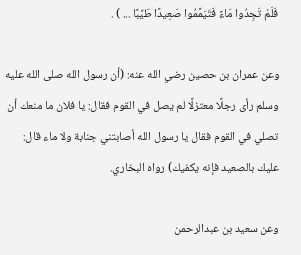فَلَمْ تَجِدُوا مَاءً فَتَيَمَّمُوا صَعِيدًا طَيِّبًا ... ) .

وعن عمران بن حصين رضي الله عنه: (أن رسول الله صلى الله عليه وسلم رأى رجلًا معتزلًا لم يصل في القوم فقال: يا فلان ما منعك أن تصلي في القوم فقال يا رسول الله أصابتني جنابة ولا ماء قال: عليك بالصعيد فإنه يكفيك) رواه البخاري.

وعن سعيد بن عبدالرحمن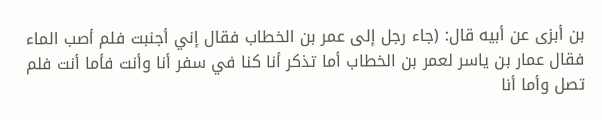بن أبزى عن أبيه قال: (جاء رجل إلى عمر بن الخطاب فقال إني أجنبت فلم أصب الماء فقال عمار بن ياسر لعمر بن الخطاب أما تذكر أنا كنا في سفر أنا وأنت فأما أنت فلم تصل وأما أنا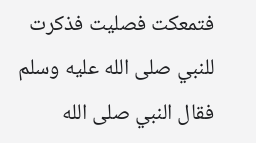فتمعكت فصليت فذكرت للنبي صلى الله عليه وسلم فقال النبي صلى الله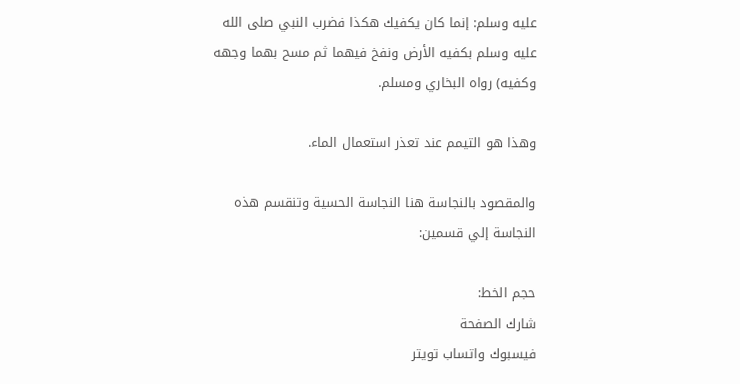عليه وسلم: إنما كان يكفيك هكذا فضرب النبي صلى الله عليه وسلم بكفيه الأرض ونفخ فيهما ثم مسح بهما وجهه وكفيه) رواه البخاري ومسلم.

وهذا هو التيمم عند تعذر استعمال الماء.

والمقصود بالنجاسة هنا النجاسة الحسية وتنقسم هذه النجاسة إلي قسمين:

حجم الخط:
شارك الصفحة
فيسبوك واتساب تويتر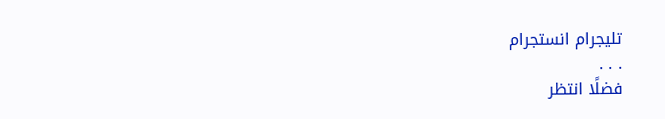تليجرام انستجرام
. . .
فضلًا انتظر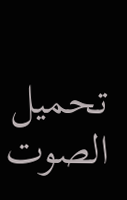تحميل الصوت